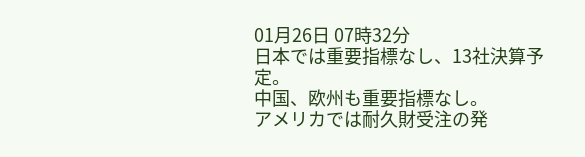01月26日 07時32分
日本では重要指標なし、13社決算予定。
中国、欧州も重要指標なし。
アメリカでは耐久財受注の発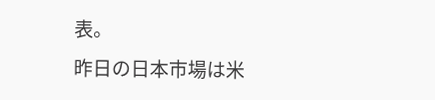表。
昨日の日本市場は米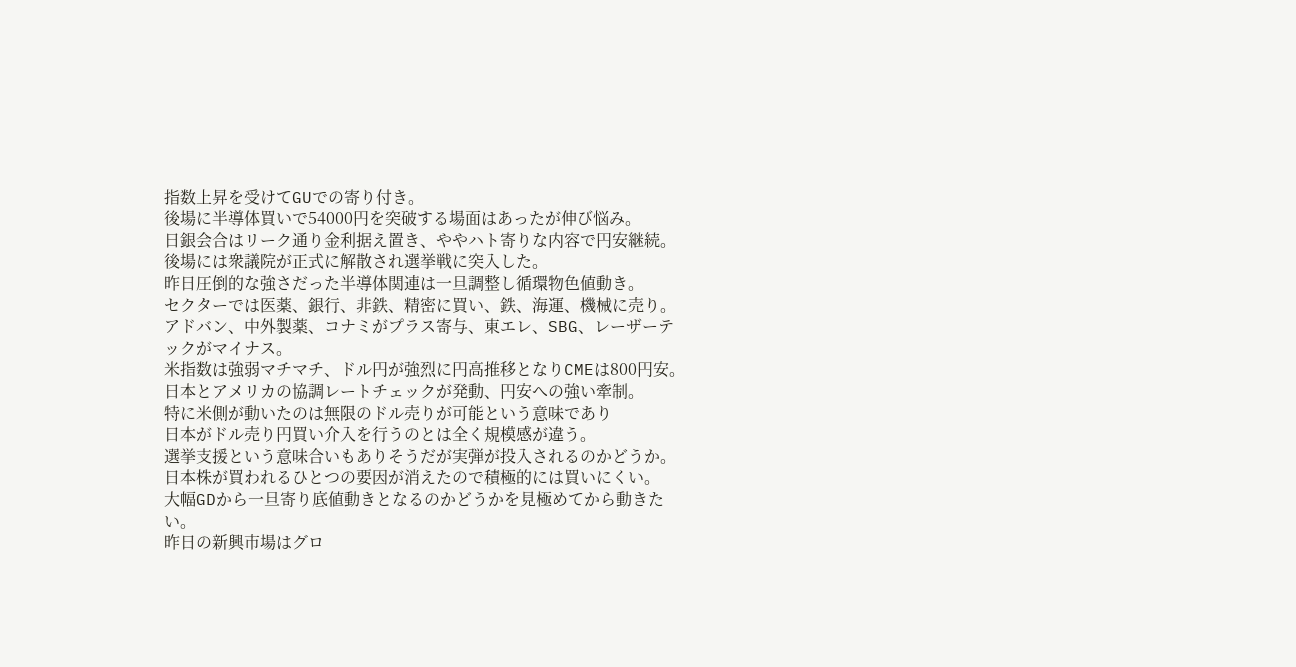指数上昇を受けてGUでの寄り付き。
後場に半導体買いで54000円を突破する場面はあったが伸び悩み。
日銀会合はリーク通り金利据え置き、ややハト寄りな内容で円安継続。
後場には衆議院が正式に解散され選挙戦に突入した。
昨日圧倒的な強さだった半導体関連は一旦調整し循環物色値動き。
セクターでは医薬、銀行、非鉄、精密に買い、鉄、海運、機械に売り。
アドバン、中外製薬、コナミがプラス寄与、東エレ、SBG、レーザーテックがマイナス。
米指数は強弱マチマチ、ドル円が強烈に円高推移となりCMEは800円安。
日本とアメリカの協調レートチェックが発動、円安への強い牽制。
特に米側が動いたのは無限のドル売りが可能という意味であり
日本がドル売り円買い介入を行うのとは全く規模感が違う。
選挙支援という意味合いもありそうだが実弾が投入されるのかどうか。
日本株が買われるひとつの要因が消えたので積極的には買いにくい。
大幅GDから一旦寄り底値動きとなるのかどうかを見極めてから動きたい。
昨日の新興市場はグロ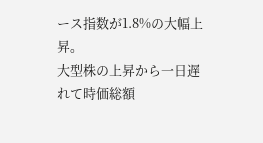ース指数が1.8%の大幅上昇。
大型株の上昇から一日遅れて時価総額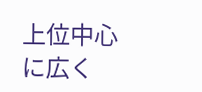上位中心に広く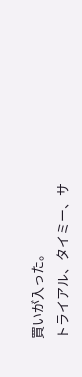買いが入った。
トライアル、タイミー、サ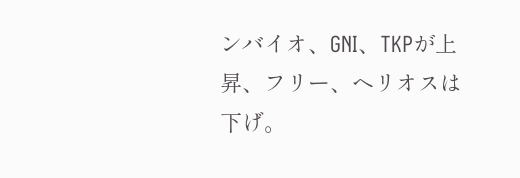ンバイオ、GNI、TKPが上昇、フリー、ヘリオスは下げ。